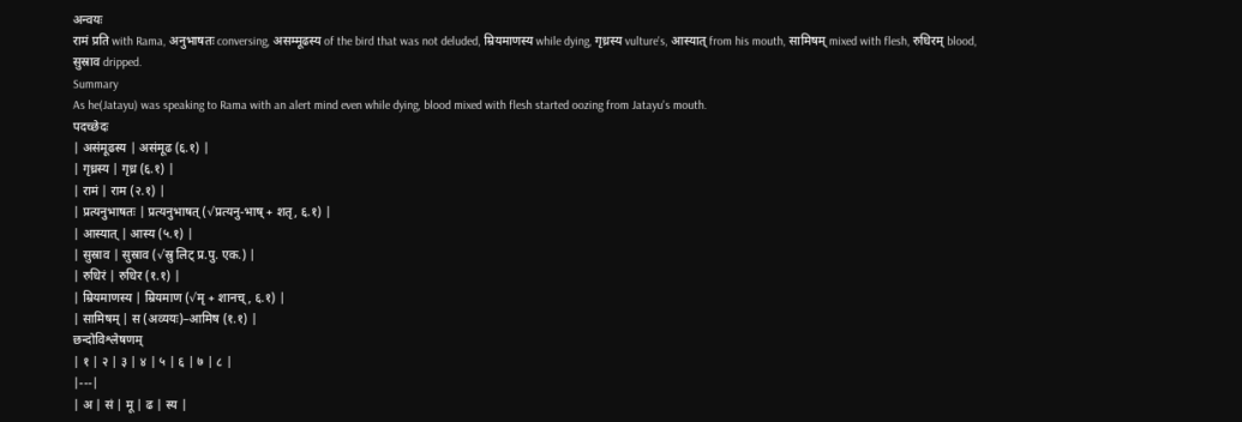अन्वयः
रामं प्रति with Rama, अनुभाषतः conversing, असम्मूढस्य of the bird that was not deluded, म्रियमाणस्य while dying, गृध्रस्य vulture's, आस्यात् from his mouth, सामिषम् mixed with flesh, रुधिरम् blood, सुस्राव dripped.
Summary
As he(Jatayu) was speaking to Rama with an alert mind even while dying, blood mixed with flesh started oozing from Jatayu's mouth.
पदच्छेदः
| असंमूढस्य | असंमूढ (६.१) |
| गृध्रस्य | गृध्र (६.१) |
| रामं | राम (२.१) |
| प्रत्यनुभाषतः | प्रत्यनुभाषत् (√प्रत्यनु-भाष् + शतृ, ६.१) |
| आस्यात् | आस्य (५.१) |
| सुस्राव | सुस्राव (√स्रु लिट् प्र.पु. एक.) |
| रुधिरं | रुधिर (१.१) |
| म्रियमाणस्य | म्रियमाण (√मृ + शानच्, ६.१) |
| सामिषम् | स (अव्ययः)–आमिष (१.१) |
छन्दोविश्लेषणम्
| १ | २ | ३ | ४ | ५ | ६ | ७ | ८ |
|---|
| अ | सं | मू | ढ | स्य |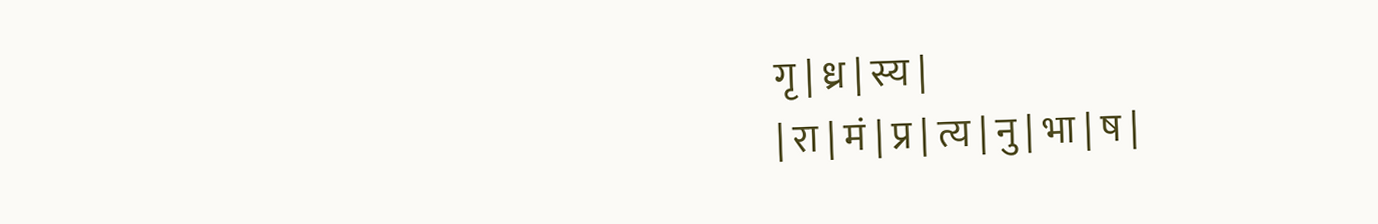गृ | ध्र | स्य |
| रा | मं | प्र | त्य | नु | भा | ष |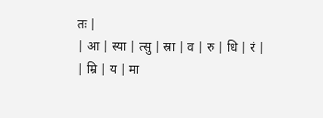तः |
| आ | स्या | त्सु | स्रा | व | रु | धि | रं |
| म्रि | य | मा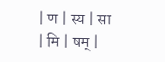| ण | स्य | सा | मि | षम् |